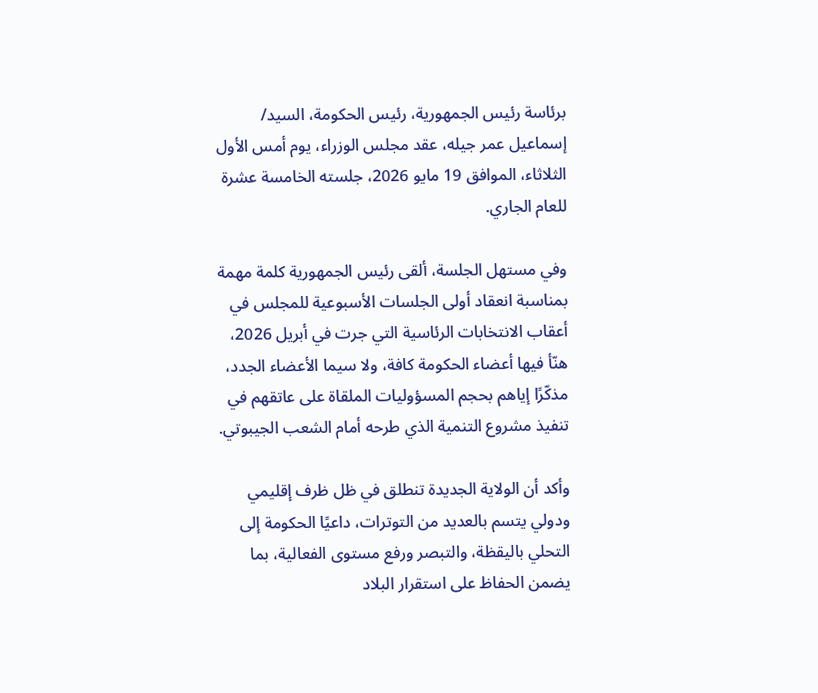برئاسة رئيس الجمهورية، رئيس الحكومة، السيد/ إسماعيل عمر جيله، عقد مجلس الوزراء، يوم أمس الأول الثلاثاء، الموافق 19 مايو 2026، جلسته الخامسة عشرة للعام الجاري.

وفي مستهل الجلسة، ألقى رئيس الجمهورية كلمة مهمة بمناسبة انعقاد أولى الجلسات الأسبوعية للمجلس في أعقاب الانتخابات الرئاسية التي جرت في أبريل 2026، هنّأ فيها أعضاء الحكومة كافة، ولا سيما الأعضاء الجدد، مذكّرًا إياهم بحجم المسؤوليات الملقاة على عاتقهم في تنفيذ مشروع التنمية الذي طرحه أمام الشعب الجيبوتي.

وأكد أن الولاية الجديدة تنطلق في ظل ظرف إقليمي ودولي يتسم بالعديد من التوترات، داعيًا الحكومة إلى التحلي باليقظة، والتبصر ورفع مستوى الفعالية، بما يضمن الحفاظ على استقرار البلاد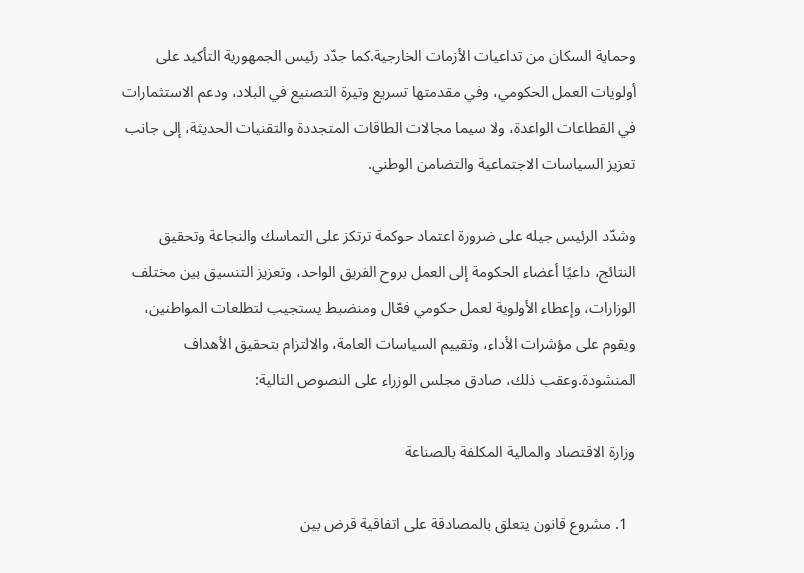وحماية السكان من تداعيات الأزمات الخارجية.كما جدّد رئيس الجمهورية التأكيد على أولويات العمل الحكومي، وفي مقدمتها تسريع وتيرة التصنيع في البلاد، ودعم الاستثمارات في القطاعات الواعدة، ولا سيما مجالات الطاقات المتجددة والتقنيات الحديثة، إلى جانب تعزيز السياسات الاجتماعية والتضامن الوطني.

وشدّد الرئيس جيله على ضرورة اعتماد حوكمة ترتكز على التماسك والنجاعة وتحقيق النتائج، داعيًا أعضاء الحكومة إلى العمل بروح الفريق الواحد، وتعزيز التنسيق بين مختلف الوزارات، وإعطاء الأولوية لعمل حكومي فعّال ومنضبط يستجيب لتطلعات المواطنين، ويقوم على مؤشرات الأداء، وتقييم السياسات العامة، والالتزام بتحقيق الأهداف المنشودة.وعقب ذلك، صادق مجلس الوزراء على النصوص التالية:

وزارة الاقتصاد والمالية المكلفة بالصناعة

  1. مشروع قانون يتعلق بالمصادقة على اتفاقية قرض بين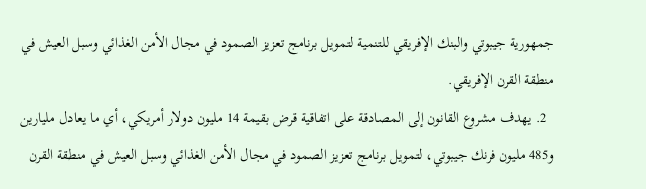جمهورية جيبوتي والبنك الإفريقي للتنمية لتمويل برنامج تعزيز الصمود في مجال الأمن الغذائي وسبل العيش في منطقة القرن الإفريقي.
  2. يهدف مشروع القانون إلى المصادقة على اتفاقية قرض بقيمة 14 مليون دولار أمريكي، أي ما يعادل مليارين و485 مليون فرنك جيبوتي، لتمويل برنامج تعزيز الصمود في مجال الأمن الغذائي وسبل العيش في منطقة القرن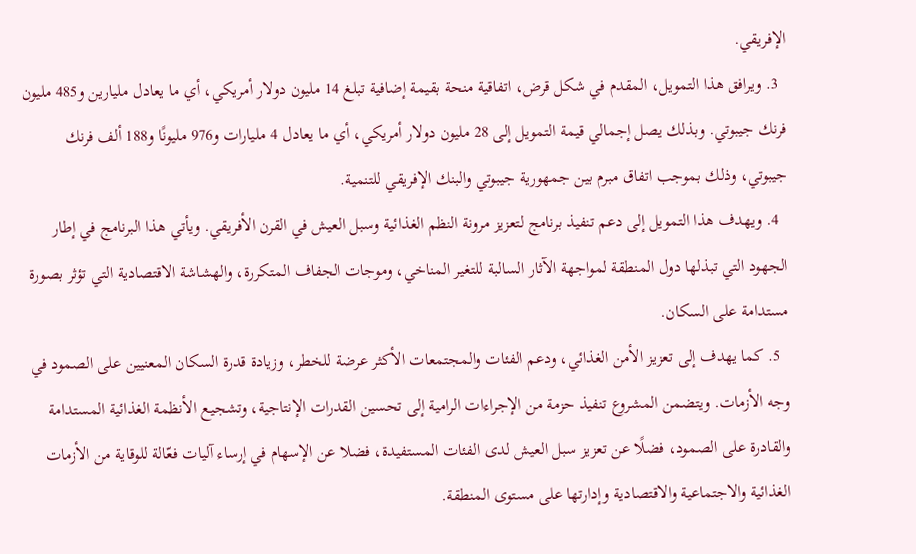الإفريقي.
  3. ويرافق هذا التمويل، المقدم في شكل قرض، اتفاقية منحة بقيمة إضافية تبلغ 14 مليون دولار أمريكي، أي ما يعادل مليارين و485 مليون فرنك جيبوتي. وبذلك يصل إجمالي قيمة التمويل إلى 28 مليون دولار أمريكي، أي ما يعادل 4 مليارات و976 مليونًا و188 ألف فرنك جيبوتي، وذلك بموجب اتفاق مبرم بين جمهورية جيبوتي والبنك الإفريقي للتنمية.
  4. ويهدف هذا التمويل إلى دعم تنفيذ برنامج لتعزيز مرونة النظم الغذائية وسبل العيش في القرن الأفريقي. ويأتي هذا البرنامج في إطار الجهود التي تبذلها دول المنطقة لمواجهة الآثار السالبة للتغير المناخي، وموجات الجفاف المتكررة، والهشاشة الاقتصادية التي تؤثر بصورة مستدامة على السكان.
  5. كما يهدف إلى تعزيز الأمن الغذائي، ودعم الفئات والمجتمعات الأكثر عرضة للخطر، وزيادة قدرة السكان المعنيين على الصمود في وجه الأزمات. ويتضمن المشروع تنفيذ حزمة من الإجراءات الرامية إلى تحسين القدرات الإنتاجية، وتشجيع الأنظمة الغذائية المستدامة والقادرة على الصمود، فضلًا عن تعزيز سبل العيش لدى الفئات المستفيدة، فضلا عن الإسهام في إرساء آليات فعّالة للوقاية من الأزمات الغذائية والاجتماعية والاقتصادية وإدارتها على مستوى المنطقة.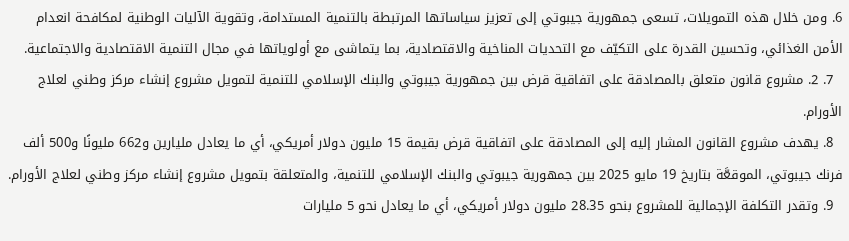6. ومن خلال هذه التمويلات، تسعى جمهورية جيبوتي إلى تعزيز سياساتها المرتبطة بالتنمية المستدامة، وتقوية الآليات الوطنية لمكافحة انعدام الأمن الغذائي، وتحسين القدرة على التكيّف مع التحديات المناخية والاقتصادية، بما يتماشى مع أولوياتها في مجال التنمية الاقتصادية والاجتماعية.
  7. 2. مشروع قانون متعلق بالمصادقة على اتفاقية قرض بين جمهورية جيبوتي والبنك الإسلامي للتنمية لتمويل مشروع إنشاء مركز وطني لعلاج الأورام.
  8. يهدف مشروع القانون المشار إليه إلى المصادقة على اتفاقية قرض بقيمة 15 مليون دولار أمريكي، أي ما يعادل مليارين و662 مليونًا و500 ألف فرنك جيبوتي، الموقعَّة بتاريخ 19 مايو 2025 بين جمهورية جيبوتي والبنك الإسلامي للتنمية، والمتعلقة بتمويل مشروع إنشاء مركز وطني لعلاج الأورام.
  9. وتقدر التكلفة الإجمالية للمشروع بنحو 28.35 مليون دولار أمريكي، أي ما يعادل نحو 5 مليارات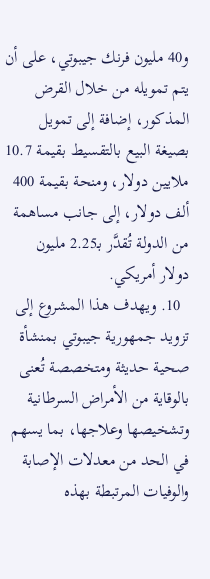و40 مليون فرنك جيبوتي، على أن يتم تمويله من خلال القرض المذكور، إضافة إلى تمويل بصيغة البيع بالتقسيط بقيمة 10.7 ملايين دولار، ومنحة بقيمة 400 ألف دولار، إلى جانب مساهمة من الدولة تُقدَّر بـ2.25 مليون دولار أمريكي.
  10. ويهدف هذا المشروع إلى تزويد جمهورية جيبوتي بمنشأة صحية حديثة ومتخصصة تُعنى بالوقاية من الأمراض السرطانية وتشخيصها وعلاجها، بما يسهم في الحد من معدلات الإصابة والوفيات المرتبطة بهذه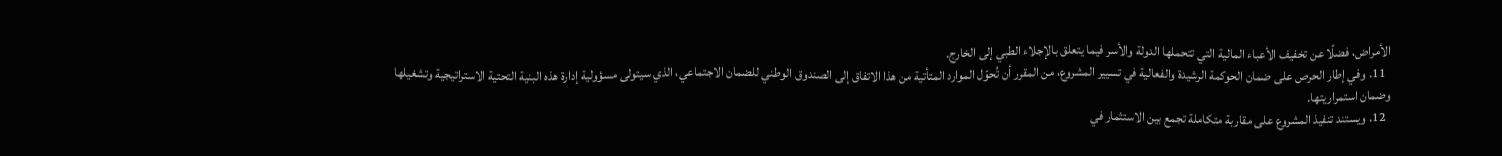الأمراض، فضلًا عن تخفيف الأعباء المالية التي تتحملها الدولة والأسر فيما يتعلق بالإجلاء الطبي إلى الخارج.
  11. وفي إطار الحرص على ضمان الحوكمة الرشيدة والفعالية في تسيير المشروع، من المقرر أن تُحوّل الموارد المتأتية من هذا الاتفاق إلى الصندوق الوطني للضمان الاجتماعي، الذي سيتولى مسؤولية إدارة هذه البنية التحتية الاستراتيجية وتشغيلها وضمان استمراريتها.
  12. ويستند تنفيذ المشروع على مقاربة متكاملة تجمع بين الاستثمار في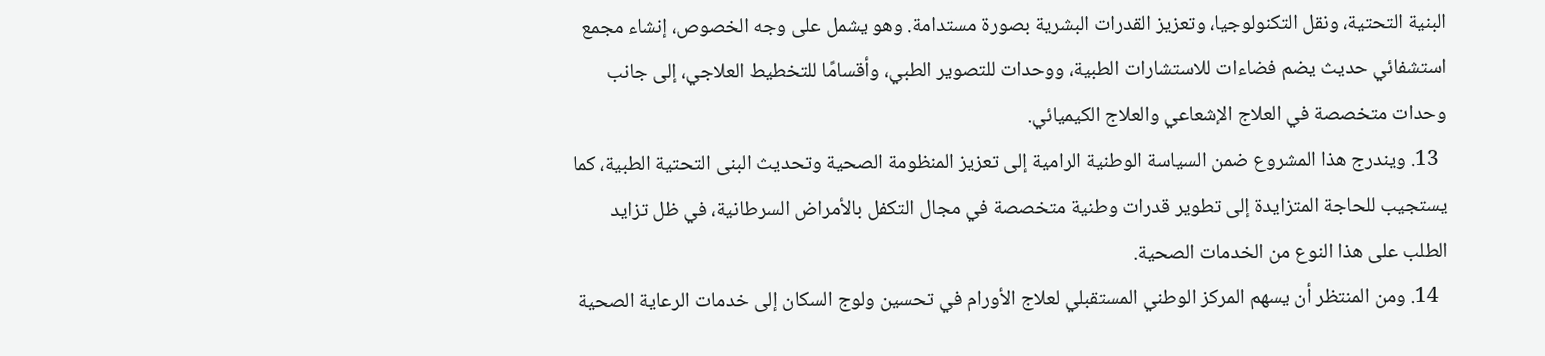البنية التحتية، ونقل التكنولوجيا، وتعزيز القدرات البشرية بصورة مستدامة. وهو يشمل على وجه الخصوص، إنشاء مجمع استشفائي حديث يضم فضاءات للاستشارات الطبية، ووحدات للتصوير الطبي، وأقسامًا للتخطيط العلاجي، إلى جانب وحدات متخصصة في العلاج الإشعاعي والعلاج الكيميائي.
  13. ويندرج هذا المشروع ضمن السياسة الوطنية الرامية إلى تعزيز المنظومة الصحية وتحديث البنى التحتية الطبية، كما يستجيب للحاجة المتزايدة إلى تطوير قدرات وطنية متخصصة في مجال التكفل بالأمراض السرطانية، في ظل تزايد الطلب على هذا النوع من الخدمات الصحية.
  14. ومن المنتظر أن يسهم المركز الوطني المستقبلي لعلاج الأورام في تحسين ولوج السكان إلى خدمات الرعاية الصحية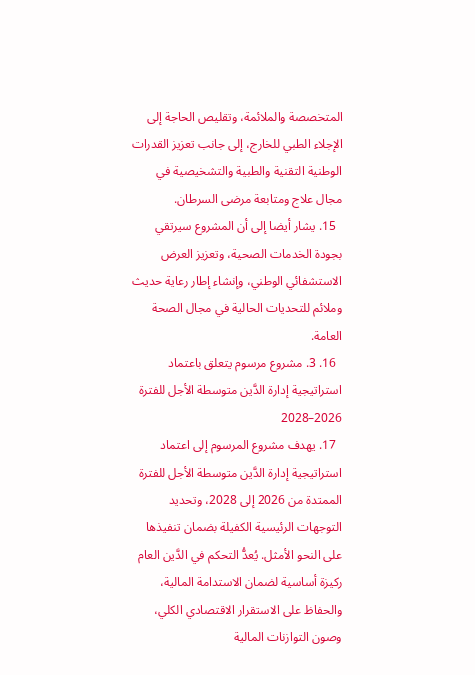المتخصصة والملائمة، وتقليص الحاجة إلى الإجلاء الطبي للخارج، إلى جانب تعزيز القدرات الوطنية التقنية والطبية والتشخيصية في مجال علاج ومتابعة مرضى السرطان.
  15. يشار أيضا إلى أن المشروع سيرتقي بجودة الخدمات الصحية، وتعزيز العرض الاستشفائي الوطني، وإنشاء إطار رعاية حديث وملائم للتحديات الحالية في مجال الصحة العامة.
  16. 3. مشروع مرسوم يتعلق باعتماد استراتيجية إدارة الدَّين متوسطة الأجل للفترة 2026–2028
  17. يهدف مشروع المرسوم إلى اعتماد استراتيجية إدارة الدَّين متوسطة الأجل للفترة الممتدة من 2026 إلى 2028، وتحديد التوجهات الرئيسية الكفيلة بضمان تنفيذها على النحو الأمثل. يُعدُّ التحكم في الدَّين العام ركيزة أساسية لضمان الاستدامة المالية، والحفاظ على الاستقرار الاقتصادي الكلي، وصون التوازنات المالية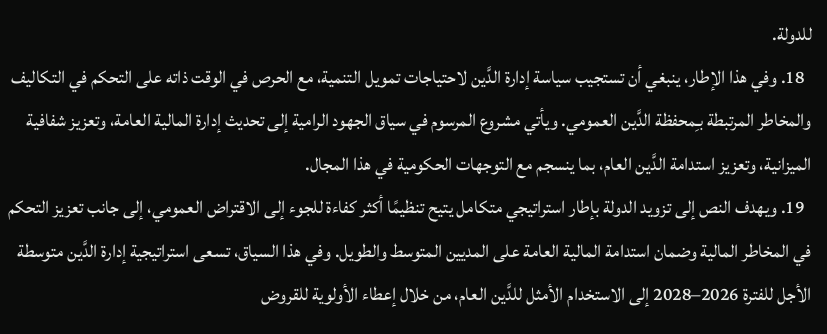للدولة.
  18. وفي هذا الإطار، ينبغي أن تستجيب سياسة إدارة الدَّين لاحتياجات تمويل التنمية، مع الحرص في الوقت ذاته على التحكم في التكاليف والمخاطر المرتبطة بـِمحفظة الدَّين العمومي. ويأتي مشروع المرسوم في سياق الجهود الرامية إلى تحديث إدارة المالية العامة، وتعزيز شفافية الميزانية، وتعزيز استدامة الدَّين العام، بما ينسجم مع التوجهات الحكومية في هذا المجال.
  19. ويهدف النص إلى تزويد الدولة بإطار استراتيجي متكامل يتيح تنظيمًا أكثر كفاءة للجوء إلى الاقتراض العمومي، إلى جانب تعزيز التحكم في المخاطر المالية وضمان استدامة المالية العامة على المديين المتوسط والطويل. وفي هذا السياق، تسعى استراتيجية إدارة الدَّين متوسطة الأجل للفترة 2026–2028 إلى الاستخدام الأمثل للدَّين العام، من خلال إعطاء الأولوية للقروض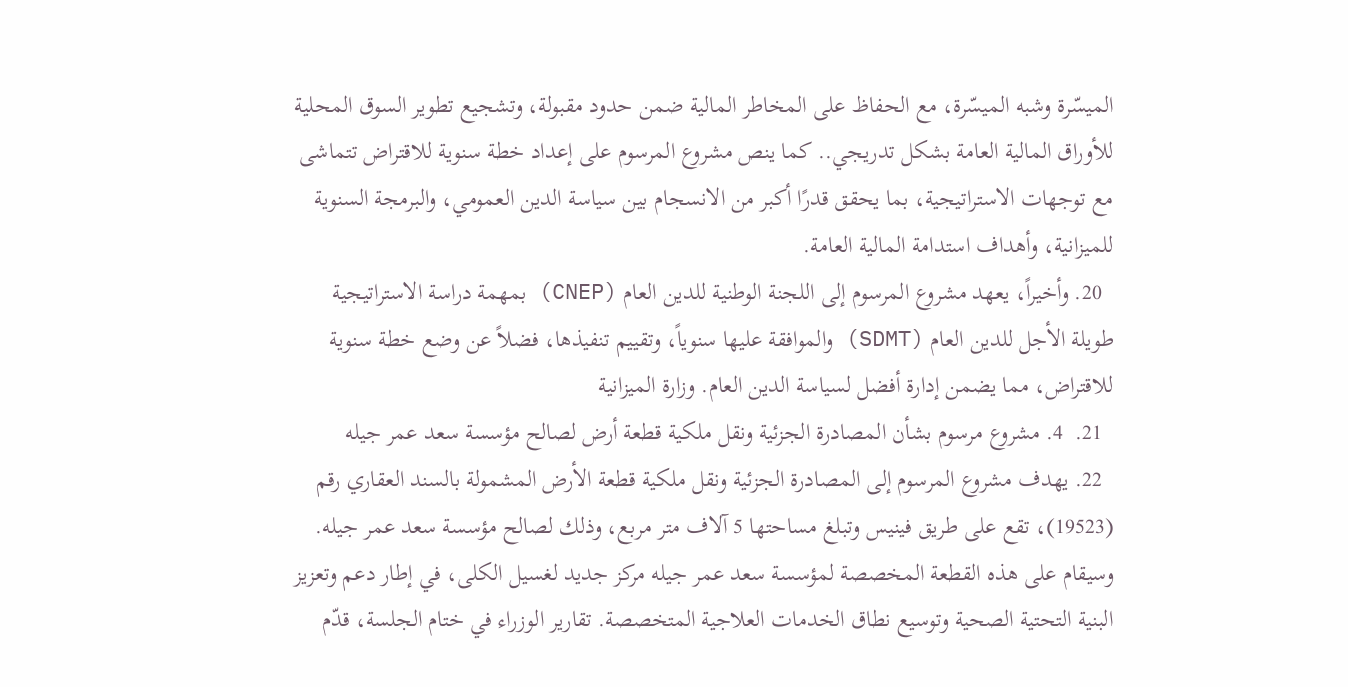الميسّرة وشبه الميسّرة، مع الحفاظ على المخاطر المالية ضمن حدود مقبولة، وتشجيع تطوير السوق المحلية للأوراق المالية العامة بشكل تدريجي.. كما ينص مشروع المرسوم على إعداد خطة سنوية للاقتراض تتماشى مع توجهات الاستراتيجية، بما يحقق قدرًا أكبر من الانسجام بين سياسة الدين العمومي، والبرمجة السنوية للميزانية، وأهداف استدامة المالية العامة.
  20. وأخيراً، يعهد مشروع المرسوم إلى اللجنة الوطنية للدين العام (CNEP) بمهمة دراسة الاستراتيجية طويلة الأجل للدين العام (SDMT) والموافقة عليها سنوياً، وتقييم تنفيذها، فضلاً عن وضع خطة سنوية للاقتراض، مما يضمن إدارة أفضل لسياسة الدين العام. وزارة الميزانية
  21.  4. مشروع مرسوم بشأن المصادرة الجزئية ونقل ملكية قطعة أرض لصالح مؤسسة سعد عمر جيله
  22. يهدف مشروع المرسوم إلى المصادرة الجزئية ونقل ملكية قطعة الأرض المشمولة بالسند العقاري رقم (19523)، تقع على طريق فينيس وتبلغ مساحتها 5 آلاف متر مربع، وذلك لصالح مؤسسة سعد عمر جيله. وسيقام على هذه القطعة المخصصة لمؤسسة سعد عمر جيله مركز جديد لغسيل الكلى، في إطار دعم وتعزيز البنية التحتية الصحية وتوسيع نطاق الخدمات العلاجية المتخصصة. تقارير الوزراء في ختام الجلسة، قدّم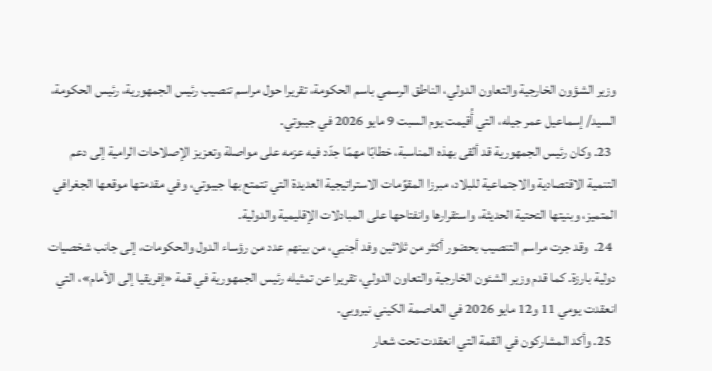وزير الشؤون الخارجية والتعاون الدولي، الناطق الرسمي باسم الحكومة، تقريرا حول مراسم تنصيب رئيس الجمهورية، رئيس الحكومة، السيد/ إسماعيل عمر جيله، التي أُقيمت يوم السبت 9 مايو 2026 في جيبوتي.
  23. وكان رئيس الجمهورية قد ألقى بهذه المناسبة، خطابًا مهمًا جدّد فيه عزمه على مواصلة وتعزيز الإصلاحات الرامية إلى دعم التنمية الاقتصادية والاجتماعية للبلاد، مبرزا المقوِّمات الاستراتيجية العديدة التي تتمتع بها جيبوتي، وفي مقدمتها موقعها الجغرافي المتميز، وبنيتها التحتية الحديثة، واستقرارها وانفتاحها على المبادلات الإقليمية والدولية.
  24.  وقد جرت مراسم التنصيب بحضور أكثر من ثلاثين وفد أجنبي، من بينهم عدد من رؤساء الدول والحكومات، إلى جانب شخصيات دولية بارزة. كما قدم وزير الشئون الخارجية والتعاون الدولي، تقريرا عن تمثيله رئيس الجمهورية في قمة «إفريقيا إلى الأمام»، التي انعقدت يومي 11 و12 مايو 2026 في العاصمة الكيني نيروبي.
  25. وأكد المشاركون في القمة التي انعقدت تحت شعار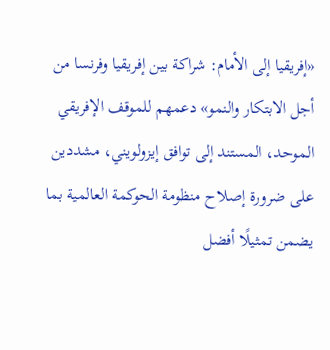«إفريقيا إلى الأمام: شراكة بين إفريقيا وفرنسا من أجل الابتكار والنمو» دعمهم للموقف الإفريقي الموحد، المستند إلى توافق إيزولويني، مشددين على ضرورة إصلاح منظومة الحوكمة العالمية بما يضمن تمثيلًا أفضل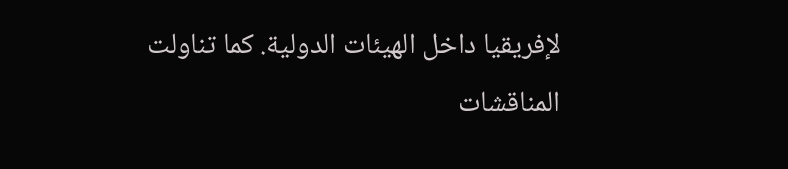لإفريقيا داخل الهيئات الدولية. كما تناولت المناقشات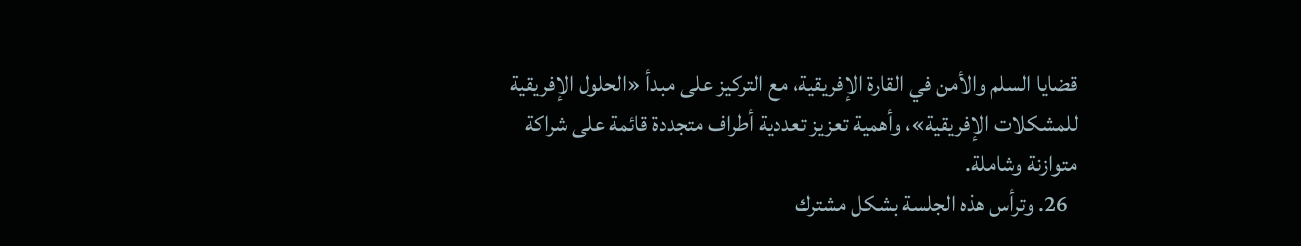قضايا السلم والأمن في القارة الإفريقية، مع التركيز على مبدأ «الحلول الإفريقية للمشكلات الإفريقية»، وأهمية تعزيز تعددية أطراف متجددة قائمة على شراكة متوازنة وشاملة.
  26. وترأس هذه الجلسة بشكل مشترك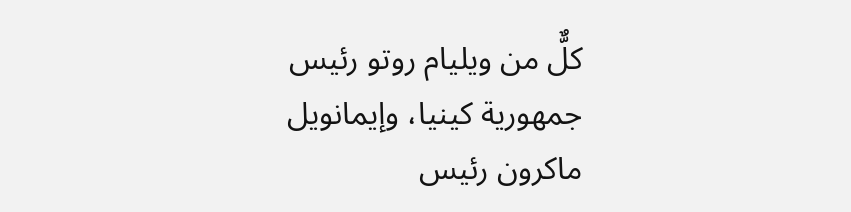كلٌّ من ويليام روتو رئيس جمهورية كينيا، وإيمانويل ماكرون رئيس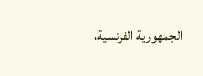الجمهورية الفرنسية،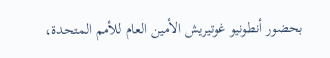بحضور أنطونيو غوتيريش الأمين العام للأمم المتحدة،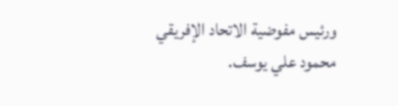ورئيس مفوضية الاتحاد الإفريقي محمود علي يوسف.